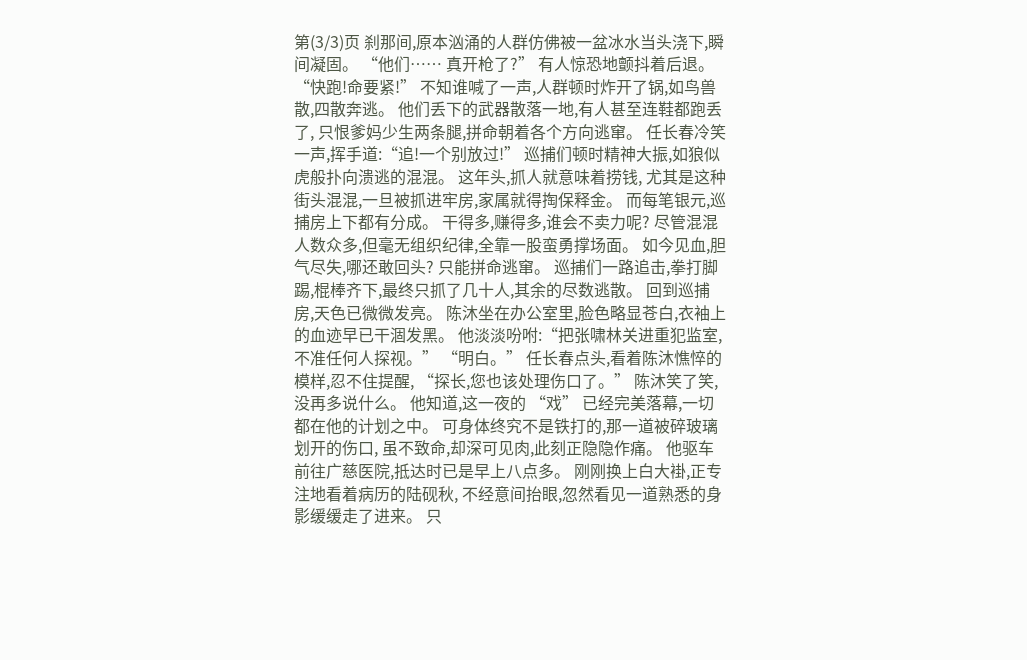第(3/3)页 刹那间,原本汹涌的人群仿佛被一盆冰水当头浇下,瞬间凝固。 “他们…… 真开枪了?” 有人惊恐地颤抖着后退。 “快跑!命要紧!” 不知谁喊了一声,人群顿时炸开了锅,如鸟兽散,四散奔逃。 他们丢下的武器散落一地,有人甚至连鞋都跑丢了, 只恨爹妈少生两条腿,拼命朝着各个方向逃窜。 任长春冷笑一声,挥手道:“追!一个别放过!” 巡捕们顿时精神大振,如狼似虎般扑向溃逃的混混。 这年头,抓人就意味着捞钱, 尤其是这种街头混混,一旦被抓进牢房,家属就得掏保释金。 而每笔银元,巡捕房上下都有分成。 干得多,赚得多,谁会不卖力呢? 尽管混混人数众多,但毫无组织纪律,全靠一股蛮勇撑场面。 如今见血,胆气尽失,哪还敢回头? 只能拼命逃窜。 巡捕们一路追击,拳打脚踢,棍棒齐下,最终只抓了几十人,其余的尽数逃散。 回到巡捕房,天色已微微发亮。 陈沐坐在办公室里,脸色略显苍白,衣袖上的血迹早已干涸发黑。 他淡淡吩咐:“把张啸林关进重犯监室,不准任何人探视。” “明白。” 任长春点头,看着陈沐憔悴的模样,忍不住提醒, “探长,您也该处理伤口了。” 陈沐笑了笑,没再多说什么。 他知道,这一夜的 “戏” 已经完美落幕,一切都在他的计划之中。 可身体终究不是铁打的,那一道被碎玻璃划开的伤口, 虽不致命,却深可见肉,此刻正隐隐作痛。 他驱车前往广慈医院,抵达时已是早上八点多。 刚刚换上白大褂,正专注地看着病历的陆砚秋, 不经意间抬眼,忽然看见一道熟悉的身影缓缓走了进来。 只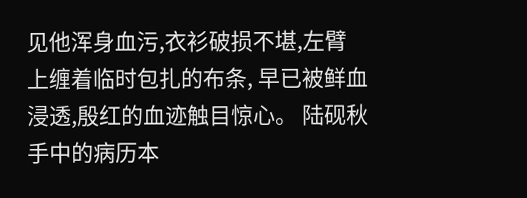见他浑身血污,衣衫破损不堪,左臂上缠着临时包扎的布条, 早已被鲜血浸透,殷红的血迹触目惊心。 陆砚秋手中的病历本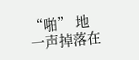“啪” 地一声掉落在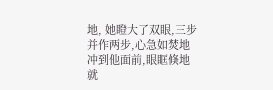地, 她瞪大了双眼,三步并作两步,心急如焚地冲到他面前,眼眶倏地就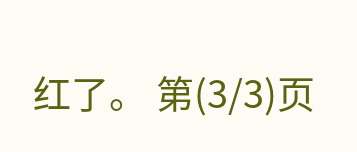红了。 第(3/3)页